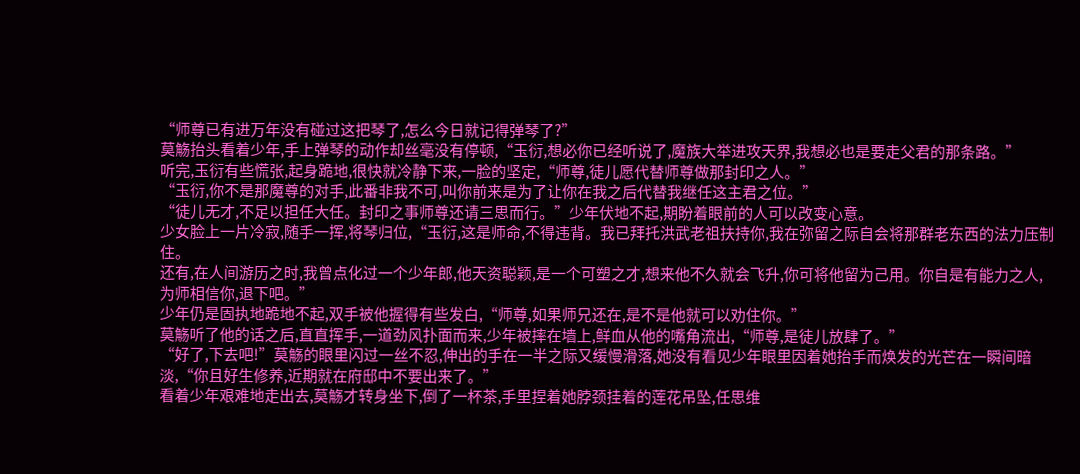“师尊已有进万年没有碰过这把琴了,怎么今日就记得弹琴了?”
莫觞抬头看着少年,手上弹琴的动作却丝毫没有停顿,“玉衍,想必你已经听说了,魔族大举进攻天界,我想必也是要走父君的那条路。”
听完,玉衍有些慌张,起身跪地,很快就冷静下来,一脸的坚定,“师尊,徒儿愿代替师尊做那封印之人。”
“玉衍,你不是那魔尊的对手,此番非我不可,叫你前来是为了让你在我之后代替我继任这主君之位。”
“徒儿无才,不足以担任大任。封印之事师尊还请三思而行。”少年伏地不起,期盼着眼前的人可以改变心意。
少女脸上一片冷寂,随手一挥,将琴归位,“玉衍,这是师命,不得违背。我已拜托洪武老祖扶持你,我在弥留之际自会将那群老东西的法力压制住。
还有,在人间游历之时,我曾点化过一个少年郎,他天资聪颖,是一个可塑之才,想来他不久就会飞升,你可将他留为己用。你自是有能力之人,为师相信你,退下吧。”
少年仍是固执地跪地不起,双手被他握得有些发白,“师尊,如果师兄还在,是不是他就可以劝住你。”
莫觞听了他的话之后,直直挥手,一道劲风扑面而来,少年被摔在墙上,鲜血从他的嘴角流出,“师尊,是徒儿放肆了。”
“好了,下去吧!”莫觞的眼里闪过一丝不忍,伸出的手在一半之际又缓慢滑落,她没有看见少年眼里因着她抬手而焕发的光芒在一瞬间暗淡,“你且好生修养,近期就在府邸中不要出来了。”
看着少年艰难地走出去,莫觞才转身坐下,倒了一杯茶,手里捏着她脖颈挂着的莲花吊坠,任思维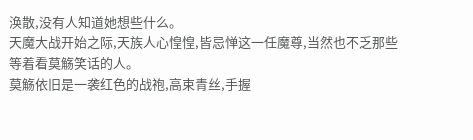涣散,没有人知道她想些什么。
天魔大战开始之际,天族人心惶惶,皆忌惮这一任魔尊,当然也不乏那些等着看莫觞笑话的人。
莫觞依旧是一袭红色的战袍,高束青丝,手握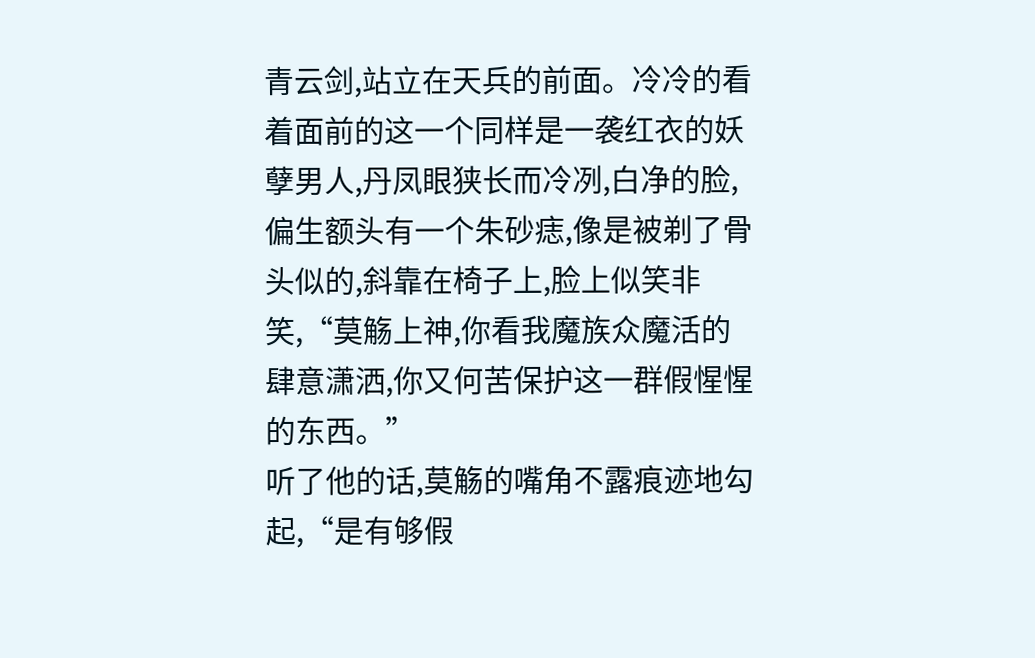青云剑,站立在天兵的前面。冷冷的看着面前的这一个同样是一袭红衣的妖孽男人,丹凤眼狭长而冷冽,白净的脸,偏生额头有一个朱砂痣,像是被剃了骨头似的,斜靠在椅子上,脸上似笑非笑,“莫觞上神,你看我魔族众魔活的肆意潇洒,你又何苦保护这一群假惺惺的东西。”
听了他的话,莫觞的嘴角不露痕迹地勾起,“是有够假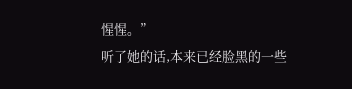惺惺。”
听了她的话,本来已经脸黑的一些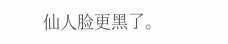仙人脸更黑了。